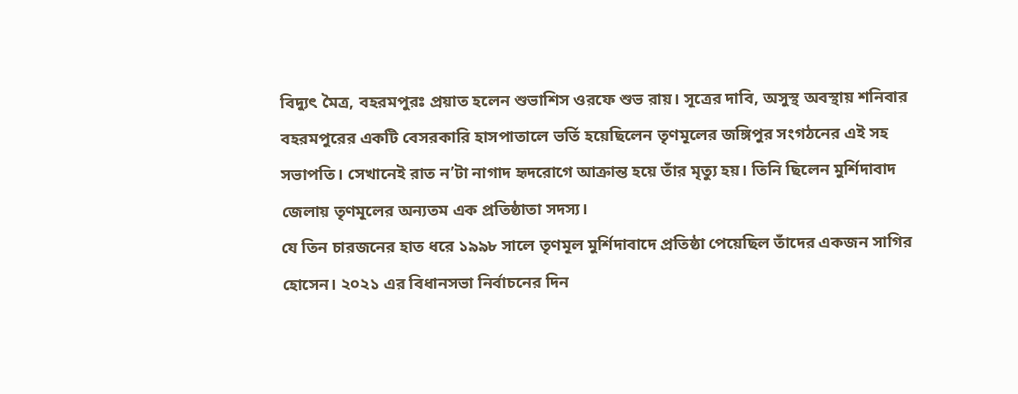বিদ্যুৎ মৈত্র, বহরমপুরঃ প্রয়াত হলেন শুভাশিস ওরফে শুভ রায়। সূত্রের দাবি, অসুস্থ অবস্থায় শনিবার বহরমপুরের একটি বেসরকারি হাসপাতালে ভর্তি হয়েছিলেন তৃণমূলের জঙ্গিপুর সংগঠনের এই সহ সভাপতি। সেখানেই রাত ন’টা নাগাদ হৃদরোগে আক্রান্ত হয়ে তাঁর মৃত্যু হয়। তিনি ছিলেন মুর্শিদাবাদ জেলায় তৃণমূলের অন্যতম এক প্রতিষ্ঠাতা সদস্য।
যে তিন চারজনের হাত ধরে ১৯৯৮ সালে তৃণমূল মুর্শিদাবাদে প্রতিষ্ঠা পেয়েছিল তাঁদের একজন সাগির হোসেন। ২০২১ এর বিধানসভা নির্বাচনের দিন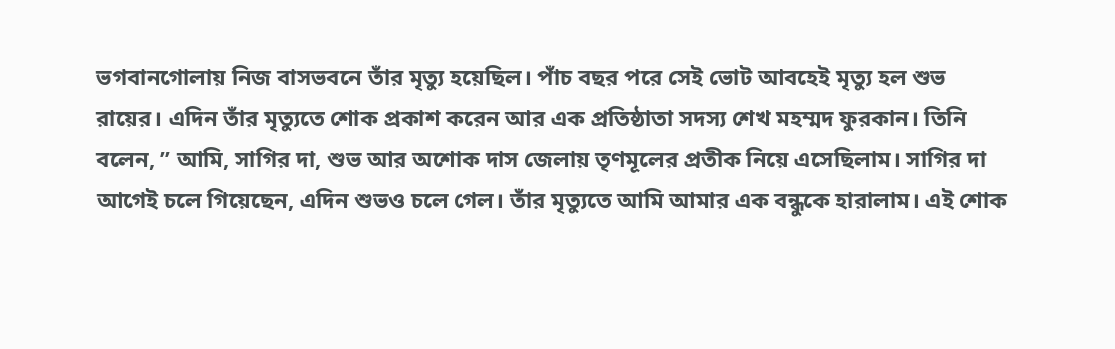ভগবানগোলায় নিজ বাসভবনে তাঁর মৃত্যু হয়েছিল। পাঁচ বছর পরে সেই ভোট আবহেই মৃত্যু হল শুভ রায়ের। এদিন তাঁর মৃত্যুতে শোক প্রকাশ করেন আর এক প্রতিষ্ঠাতা সদস্য শেখ মহম্মদ ফুরকান। তিনি বলেন, ” আমি, সাগির দা, শুভ আর অশোক দাস জেলায় তৃণমূলের প্রতীক নিয়ে এসেছিলাম। সাগির দা আগেই চলে গিয়েছেন, এদিন শুভও চলে গেল। তাঁর মৃত্যুতে আমি আমার এক বন্ধুকে হারালাম। এই শোক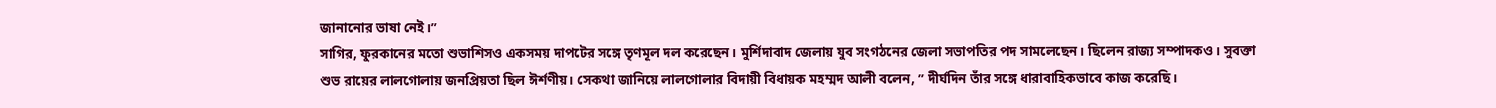জানানোর ভাষা নেই।”
সাগির, ফুরকানের মতো শুভাশিসও একসময় দাপটের সঙ্গে তৃণমূল দল করেছেন। মুর্শিদাবাদ জেলায় যুব সংগঠনের জেলা সভাপতির পদ সামলেছেন। ছিলেন রাজ্য সম্পাদকও। সুবক্তা শুভ রায়ের লালগোলায় জনপ্রিয়তা ছিল ঈর্শণীয়। সেকথা জানিয়ে লালগোলার বিদায়ী বিধায়ক মহম্মদ আলী বলেন, ” দীর্ঘদিন তাঁর সঙ্গে ধারাবাহিকভাবে কাজ করেছি।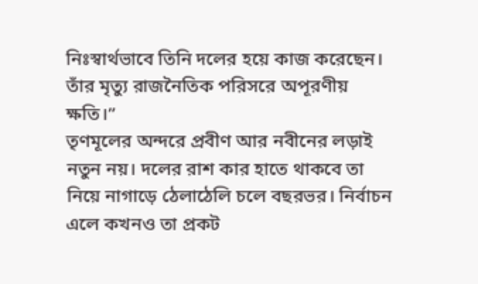নিঃস্বার্থভাবে তিনি দলের হয়ে কাজ করেছেন। তাঁর মৃত্যু রাজনৈতিক পরিসরে অপূরণীয় ক্ষতি।”
তৃণমূলের অন্দরে প্রবীণ আর নবীনের লড়াই নতুন নয়। দলের রাশ কার হাতে থাকবে তা নিয়ে নাগাড়ে ঠেলাঠেলি চলে বছরভর। নির্বাচন এলে কখনও তা প্রকট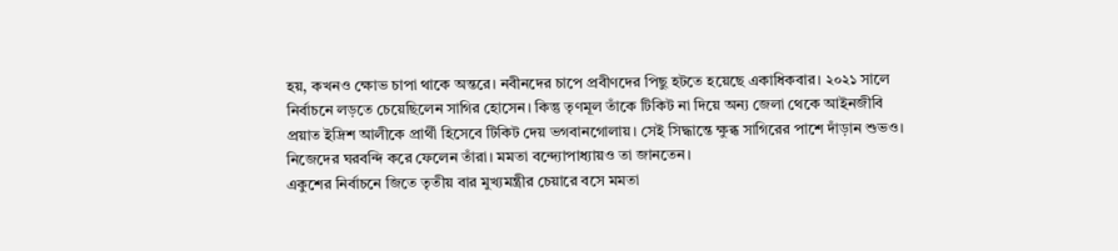হয়, কখনও ক্ষোভ চাপা থাকে অন্তরে। নবীনদের চাপে প্রবীণদের পিছু হটতে হয়েছে একাধিকবার। ২০২১ সালে নির্বাচনে লড়তে চেয়েছিলেন সাগির হোসেন। কিন্তু তৃণমূল তাঁকে টিকিট না দিয়ে অন্য জেলা থেকে আইনজীবি প্রয়াত ইদ্রিশ আলীকে প্রার্থী হিসেবে টিকিট দেয় ভগবানগোলায়। সেই সিদ্ধান্তে ক্ষুব্ধ সাগিরের পাশে দাঁড়ান শুভও। নিজেদের ঘরবন্দি করে ফেলেন তাঁরা। মমতা বন্দ্যোপাধ্যায়ও তা জানতেন।
একুশের নির্বাচনে জিতে তৃতীয় বার মুখ্যমন্ত্রীর চেয়ারে বসে মমতা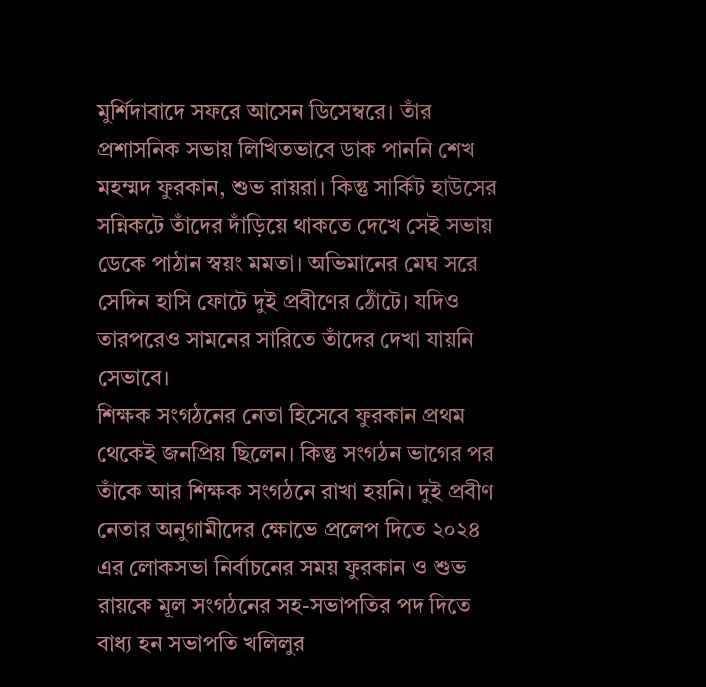মুর্শিদাবাদে সফরে আসেন ডিসেম্বরে। তাঁর প্রশাসনিক সভায় লিখিতভাবে ডাক পাননি শেখ মহম্মদ ফুরকান, শুভ রায়রা। কিন্তু সার্কিট হাউসের সন্নিকটে তাঁদের দাঁড়িয়ে থাকতে দেখে সেই সভায় ডেকে পাঠান স্বয়ং মমতা। অভিমানের মেঘ সরে সেদিন হাসি ফোটে দুই প্রবীণের ঠোঁটে। যদিও তারপরেও সামনের সারিতে তাঁদের দেখা যায়নি সেভাবে।
শিক্ষক সংগঠনের নেতা হিসেবে ফুরকান প্রথম থেকেই জনপ্রিয় ছিলেন। কিন্তু সংগঠন ভাগের পর তাঁকে আর শিক্ষক সংগঠনে রাখা হয়নি। দুই প্রবীণ নেতার অনুগামীদের ক্ষোভে প্রলেপ দিতে ২০২৪ এর লোকসভা নির্বাচনের সময় ফুরকান ও শুভ রায়কে মূল সংগঠনের সহ-সভাপতির পদ দিতে বাধ্য হন সভাপতি খলিলুর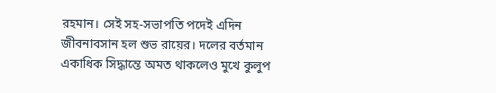রহমান। সেই সহ-সভাপতি পদেই এদিন জীবনাবসান হল শুভ রায়ের। দলের বর্তমান একাধিক সিদ্ধান্তে অমত থাকলেও মুখে কুলুপ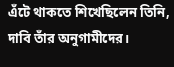এঁটে থাকতে শিখেছিলেন তিনি, দাবি তাঁর অনুগামীদের।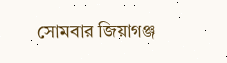সোমবার জিয়াগঞ্জ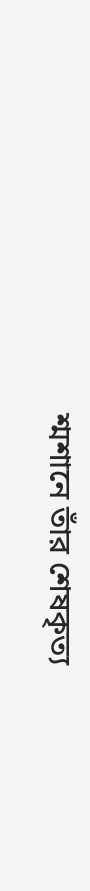শ্মশানে তাঁর শেষকৃত্য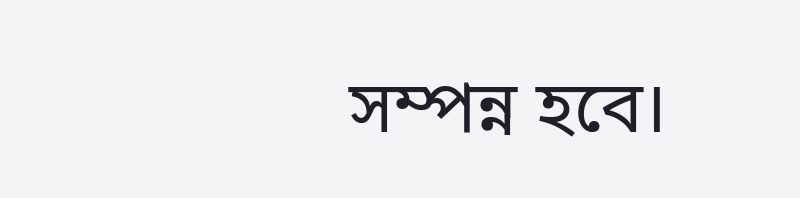সম্পন্ন হবে।